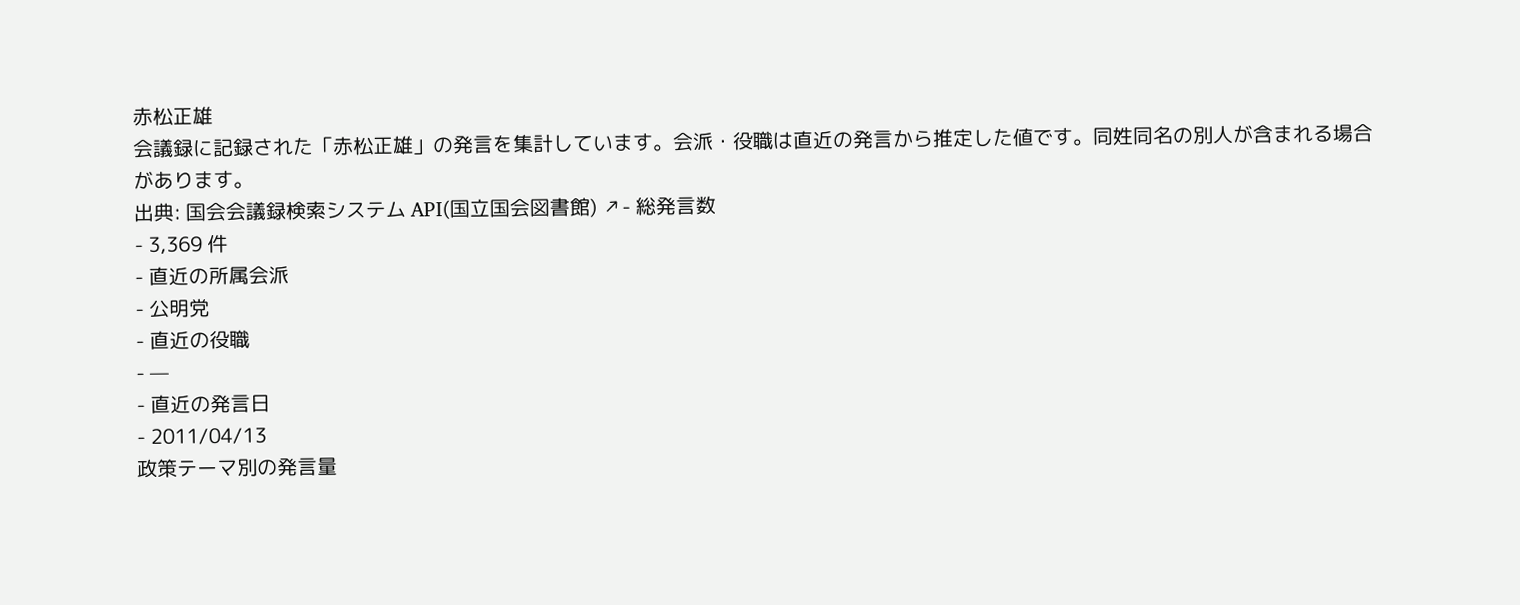赤松正雄
会議録に記録された「赤松正雄」の発言を集計しています。会派・役職は直近の発言から推定した値です。同姓同名の別人が含まれる場合があります。
出典: 国会会議録検索システム API(国立国会図書館) ↗- 総発言数
- 3,369 件
- 直近の所属会派
- 公明党
- 直近の役職
- —
- 直近の発言日
- 2011/04/13
政策テーマ別の発言量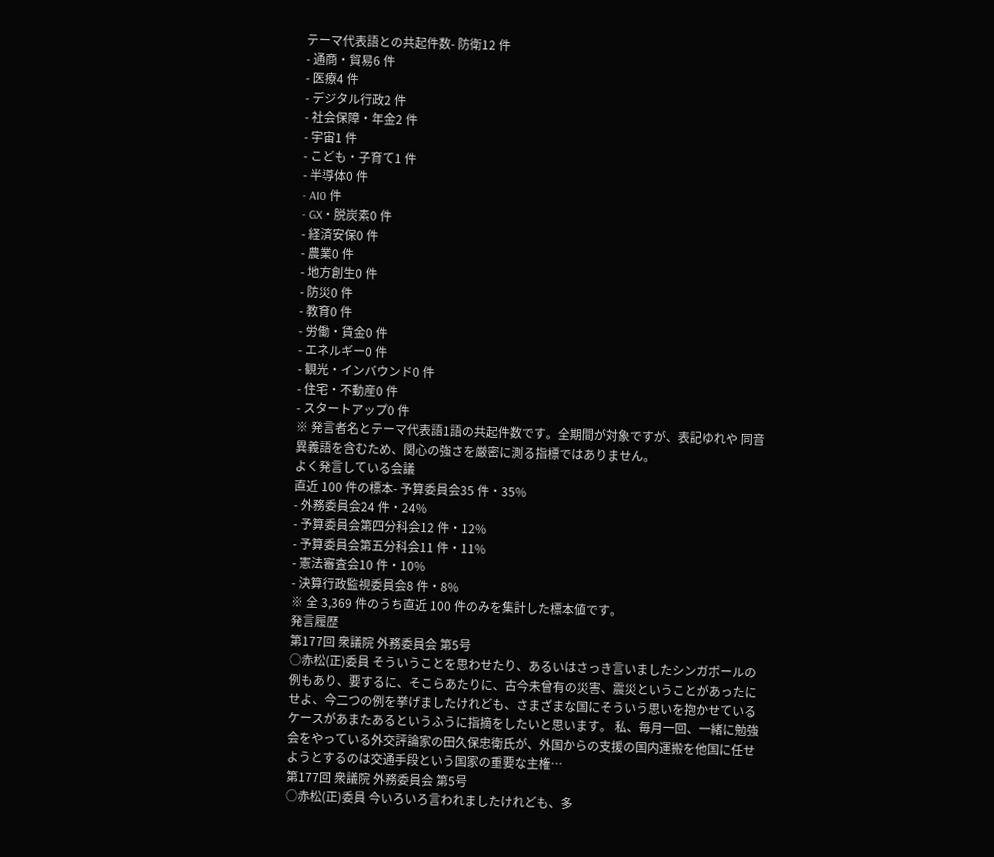テーマ代表語との共起件数- 防衛12 件
- 通商・貿易6 件
- 医療4 件
- デジタル行政2 件
- 社会保障・年金2 件
- 宇宙1 件
- こども・子育て1 件
- 半導体0 件
- AI0 件
- GX・脱炭素0 件
- 経済安保0 件
- 農業0 件
- 地方創生0 件
- 防災0 件
- 教育0 件
- 労働・賃金0 件
- エネルギー0 件
- 観光・インバウンド0 件
- 住宅・不動産0 件
- スタートアップ0 件
※ 発言者名とテーマ代表語1語の共起件数です。全期間が対象ですが、表記ゆれや 同音異義語を含むため、関心の強さを厳密に測る指標ではありません。
よく発言している会議
直近 100 件の標本- 予算委員会35 件・35%
- 外務委員会24 件・24%
- 予算委員会第四分科会12 件・12%
- 予算委員会第五分科会11 件・11%
- 憲法審査会10 件・10%
- 決算行政監視委員会8 件・8%
※ 全 3,369 件のうち直近 100 件のみを集計した標本値です。
発言履歴
第177回 衆議院 外務委員会 第5号
○赤松(正)委員 そういうことを思わせたり、あるいはさっき言いましたシンガポールの例もあり、要するに、そこらあたりに、古今未曾有の災害、震災ということがあったにせよ、今二つの例を挙げましたけれども、さまざまな国にそういう思いを抱かせているケースがあまたあるというふうに指摘をしたいと思います。 私、毎月一回、一緒に勉強会をやっている外交評論家の田久保忠衛氏が、外国からの支援の国内運搬を他国に任せようとするのは交通手段という国家の重要な主権…
第177回 衆議院 外務委員会 第5号
○赤松(正)委員 今いろいろ言われましたけれども、多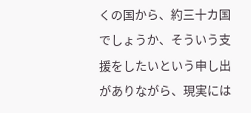くの国から、約三十カ国でしょうか、そういう支援をしたいという申し出がありながら、現実には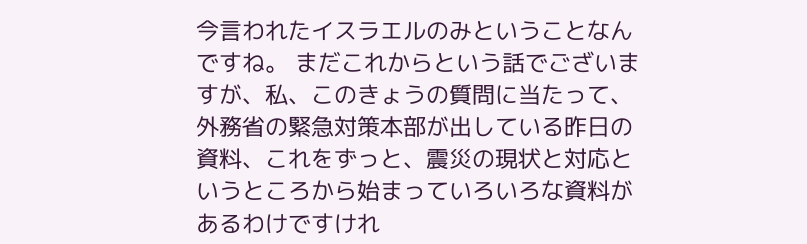今言われたイスラエルのみということなんですね。 まだこれからという話でございますが、私、このきょうの質問に当たって、外務省の緊急対策本部が出している昨日の資料、これをずっと、震災の現状と対応というところから始まっていろいろな資料があるわけですけれ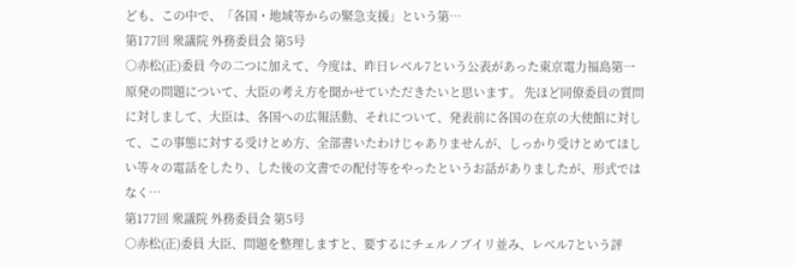ども、この中で、「各国・地域等からの緊急支援」という第…
第177回 衆議院 外務委員会 第5号
○赤松(正)委員 今の二つに加えて、今度は、昨日レベル7という公表があった東京電力福島第一原発の問題について、大臣の考え方を聞かせていただきたいと思います。 先ほど同僚委員の質問に対しまして、大臣は、各国への広報活動、それについて、発表前に各国の在京の大使館に対して、この事態に対する受けとめ方、全部書いたわけじゃありませんが、しっかり受けとめてほしい等々の電話をしたり、した後の文書での配付等をやったというお話がありましたが、形式ではなく…
第177回 衆議院 外務委員会 第5号
○赤松(正)委員 大臣、問題を整理しますと、要するにチェルノブイリ並み、レベル7という評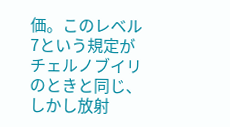価。このレベル7という規定がチェルノブイリのときと同じ、しかし放射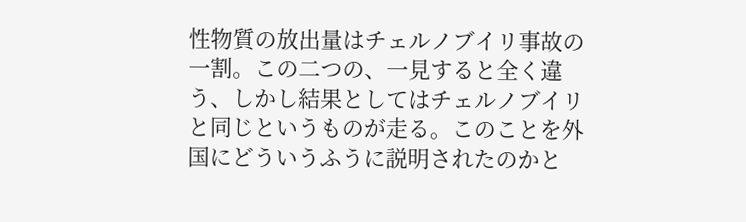性物質の放出量はチェルノブイリ事故の一割。この二つの、一見すると全く違う、しかし結果としてはチェルノブイリと同じというものが走る。このことを外国にどういうふうに説明されたのかと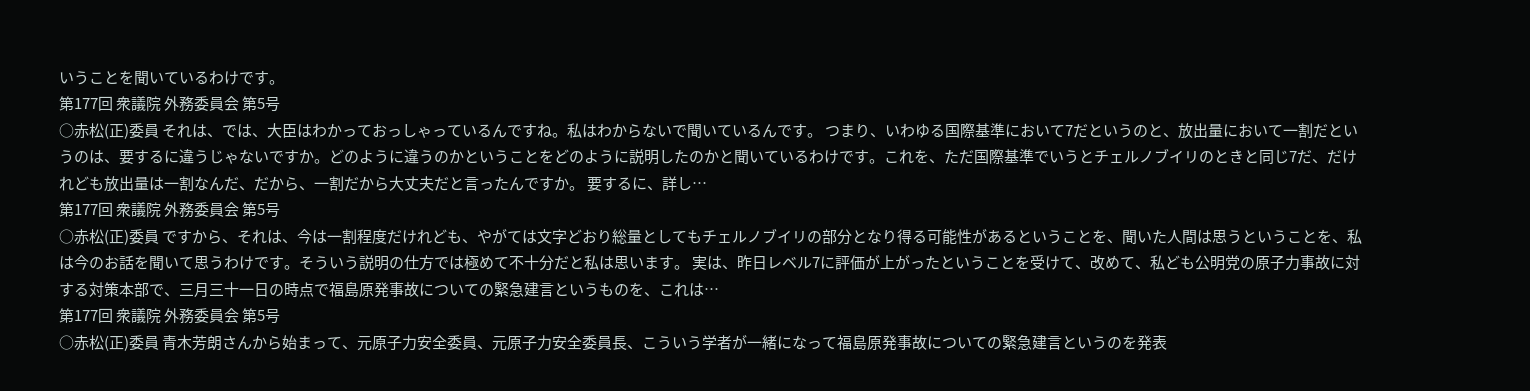いうことを聞いているわけです。
第177回 衆議院 外務委員会 第5号
○赤松(正)委員 それは、では、大臣はわかっておっしゃっているんですね。私はわからないで聞いているんです。 つまり、いわゆる国際基準において7だというのと、放出量において一割だというのは、要するに違うじゃないですか。どのように違うのかということをどのように説明したのかと聞いているわけです。これを、ただ国際基準でいうとチェルノブイリのときと同じ7だ、だけれども放出量は一割なんだ、だから、一割だから大丈夫だと言ったんですか。 要するに、詳し…
第177回 衆議院 外務委員会 第5号
○赤松(正)委員 ですから、それは、今は一割程度だけれども、やがては文字どおり総量としてもチェルノブイリの部分となり得る可能性があるということを、聞いた人間は思うということを、私は今のお話を聞いて思うわけです。そういう説明の仕方では極めて不十分だと私は思います。 実は、昨日レベル7に評価が上がったということを受けて、改めて、私ども公明党の原子力事故に対する対策本部で、三月三十一日の時点で福島原発事故についての緊急建言というものを、これは…
第177回 衆議院 外務委員会 第5号
○赤松(正)委員 青木芳朗さんから始まって、元原子力安全委員、元原子力安全委員長、こういう学者が一緒になって福島原発事故についての緊急建言というのを発表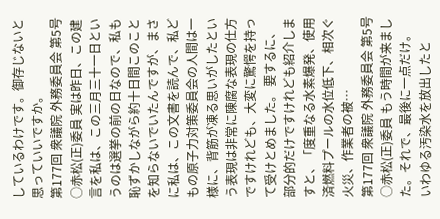しているわけです。御存じないと思っていいですか。
第177回 衆議院 外務委員会 第5号
○赤松(正)委員 実は昨日、この建言を私は、この三月三十一日というのは選挙の前の日なので、私も恥ずかしながら約十日間このことを知らないでいたんですが、まさに私は、この文書を読んで、私どもの原子力対策委員会の人間は一様に、背筋が凍る思いがしたという表現は非常に陳腐な表現の仕方ですけれども、大変に驚愕を持って受けとめました。 要するに、部分的だけですけれども紹介しますと、「度重なる水素爆発、使用済燃料プールの水位低下、相次ぐ火災、作業者の被…
第177回 衆議院 外務委員会 第5号
○赤松(正)委員 もう時間が来ました。それで、最後に一点だけ。 いわゆる汚染水を放出したと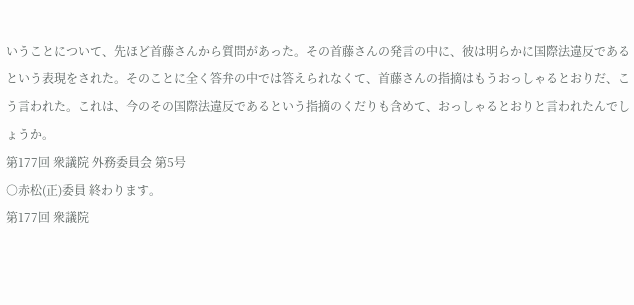いうことについて、先ほど首藤さんから質問があった。その首藤さんの発言の中に、彼は明らかに国際法違反であるという表現をされた。そのことに全く答弁の中では答えられなくて、首藤さんの指摘はもうおっしゃるとおりだ、こう言われた。これは、今のその国際法違反であるという指摘のくだりも含めて、おっしゃるとおりと言われたんでしょうか。
第177回 衆議院 外務委員会 第5号
○赤松(正)委員 終わります。
第177回 衆議院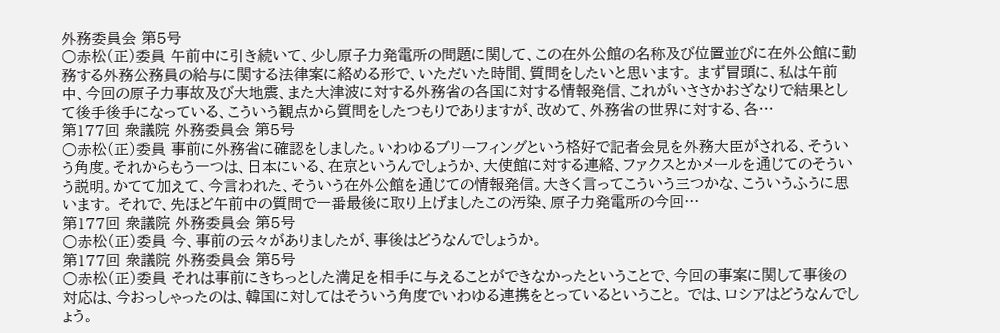外務委員会 第5号
○赤松(正)委員 午前中に引き続いて、少し原子力発電所の問題に関して、この在外公館の名称及び位置並びに在外公館に勤務する外務公務員の給与に関する法律案に絡める形で、いただいた時間、質問をしたいと思います。 まず冒頭に、私は午前中、今回の原子力事故及び大地震、また大津波に対する外務省の各国に対する情報発信、これがいささかおざなりで結果として後手後手になっている、こういう観点から質問をしたつもりでありますが、改めて、外務省の世界に対する、各…
第177回 衆議院 外務委員会 第5号
○赤松(正)委員 事前に外務省に確認をしました。いわゆるブリーフィングという格好で記者会見を外務大臣がされる、そういう角度。それからもう一つは、日本にいる、在京というんでしょうか、大使館に対する連絡、ファクスとかメールを通じてのそういう説明。かてて加えて、今言われた、そういう在外公館を通じての情報発信。大きく言ってこういう三つかな、こういうふうに思います。 それで、先ほど午前中の質問で一番最後に取り上げましたこの汚染、原子力発電所の今回…
第177回 衆議院 外務委員会 第5号
○赤松(正)委員 今、事前の云々がありましたが、事後はどうなんでしょうか。
第177回 衆議院 外務委員会 第5号
○赤松(正)委員 それは事前にきちっとした満足を相手に与えることができなかったということで、今回の事案に関して事後の対応は、今おっしゃったのは、韓国に対してはそういう角度でいわゆる連携をとっているということ。 では、ロシアはどうなんでしょう。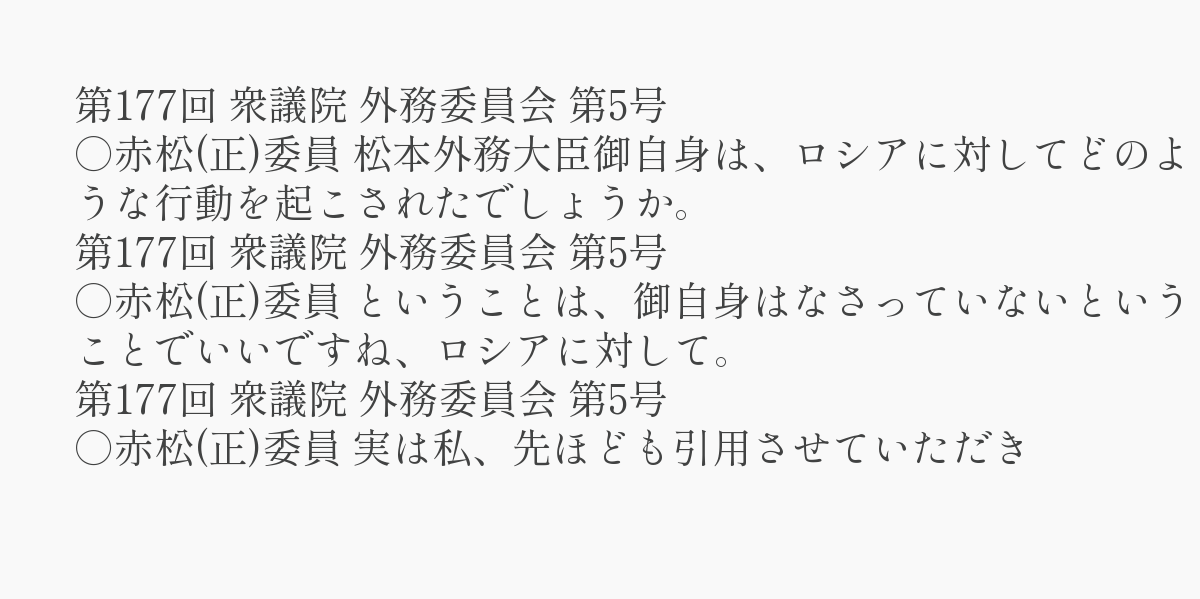第177回 衆議院 外務委員会 第5号
○赤松(正)委員 松本外務大臣御自身は、ロシアに対してどのような行動を起こされたでしょうか。
第177回 衆議院 外務委員会 第5号
○赤松(正)委員 ということは、御自身はなさっていないということでいいですね、ロシアに対して。
第177回 衆議院 外務委員会 第5号
○赤松(正)委員 実は私、先ほども引用させていただき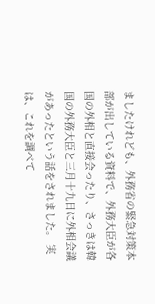ましたけれども、外務省の緊急対策本部が出している資料で、外務大臣が各国の外相と直接会ったり、さっきは韓国の外務大臣と三月十九日に外相会議があったという話をされました。 実は、これを調べて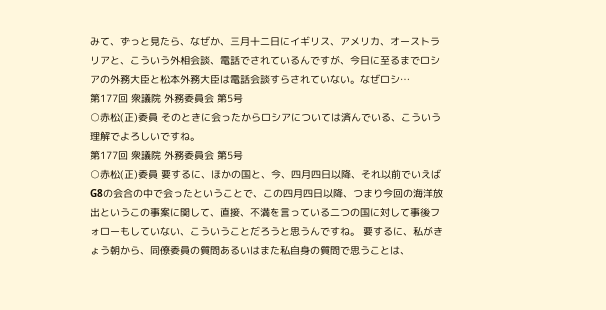みて、ずっと見たら、なぜか、三月十二日にイギリス、アメリカ、オーストラリアと、こういう外相会談、電話でされているんですが、今日に至るまでロシアの外務大臣と松本外務大臣は電話会談すらされていない。なぜロシ…
第177回 衆議院 外務委員会 第5号
○赤松(正)委員 そのときに会ったからロシアについては済んでいる、こういう理解でよろしいですね。
第177回 衆議院 外務委員会 第5号
○赤松(正)委員 要するに、ほかの国と、今、四月四日以降、それ以前でいえばG8の会合の中で会ったということで、この四月四日以降、つまり今回の海洋放出というこの事案に関して、直接、不満を言っている二つの国に対して事後フォローもしていない、こういうことだろうと思うんですね。 要するに、私がきょう朝から、同僚委員の質問あるいはまた私自身の質問で思うことは、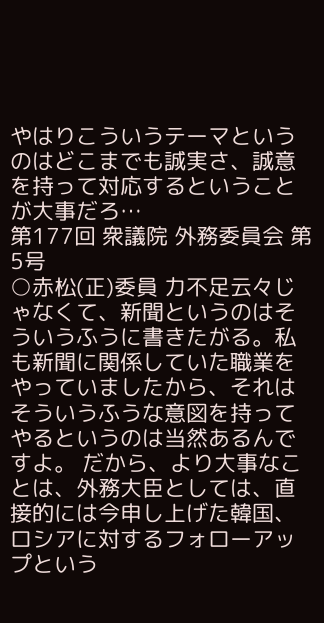やはりこういうテーマというのはどこまでも誠実さ、誠意を持って対応するということが大事だろ…
第177回 衆議院 外務委員会 第5号
○赤松(正)委員 力不足云々じゃなくて、新聞というのはそういうふうに書きたがる。私も新聞に関係していた職業をやっていましたから、それはそういうふうな意図を持ってやるというのは当然あるんですよ。 だから、より大事なことは、外務大臣としては、直接的には今申し上げた韓国、ロシアに対するフォローアップという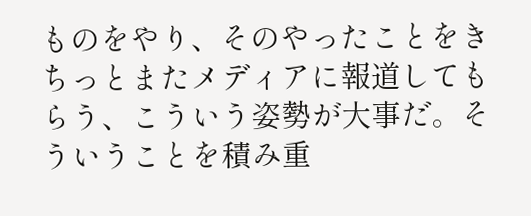ものをやり、そのやったことをきちっとまたメディアに報道してもらう、こういう姿勢が大事だ。そういうことを積み重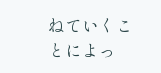ねていくことによっ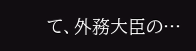て、外務大臣の…